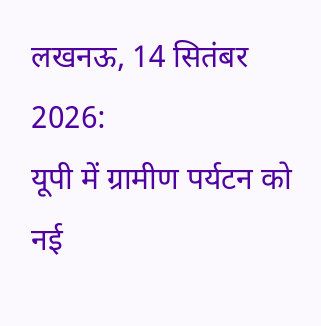लखनऊ, 14 सितंबर 2026:
यूपी में ग्रामीण पर्यटन को नई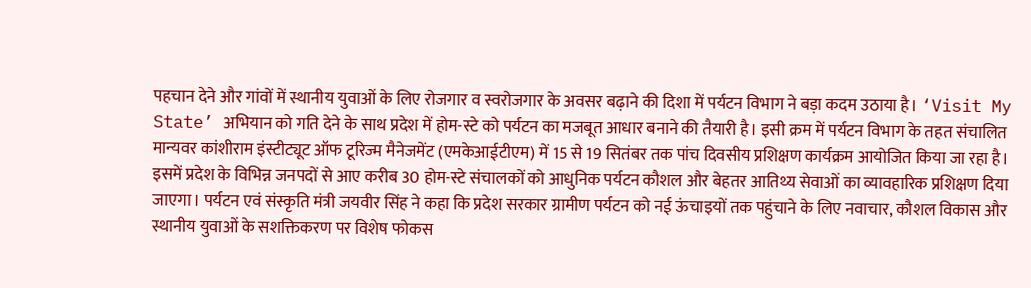पहचान देने और गांवों में स्थानीय युवाओं के लिए रोजगार व स्वरोजगार के अवसर बढ़ाने की दिशा में पर्यटन विभाग ने बड़ा कदम उठाया है। ‘Visit My State’ अभियान को गति देने के साथ प्रदेश में होम-स्टे को पर्यटन का मजबूत आधार बनाने की तैयारी है। इसी क्रम में पर्यटन विभाग के तहत संचालित मान्यवर कांशीराम इंस्टीट्यूट ऑफ टूरिज्म मैनेजमेंट (एमकेआईटीएम) में 15 से 19 सितंबर तक पांच दिवसीय प्रशिक्षण कार्यक्रम आयोजित किया जा रहा है।
इसमें प्रदेश के विभिन्न जनपदों से आए करीब 30 होम-स्टे संचालकों को आधुनिक पर्यटन कौशल और बेहतर आतिथ्य सेवाओं का व्यावहारिक प्रशिक्षण दिया जाएगा। पर्यटन एवं संस्कृति मंत्री जयवीर सिंह ने कहा कि प्रदेश सरकार ग्रामीण पर्यटन को नई ऊंचाइयों तक पहुंचाने के लिए नवाचार, कौशल विकास और स्थानीय युवाओं के सशक्तिकरण पर विशेष फोकस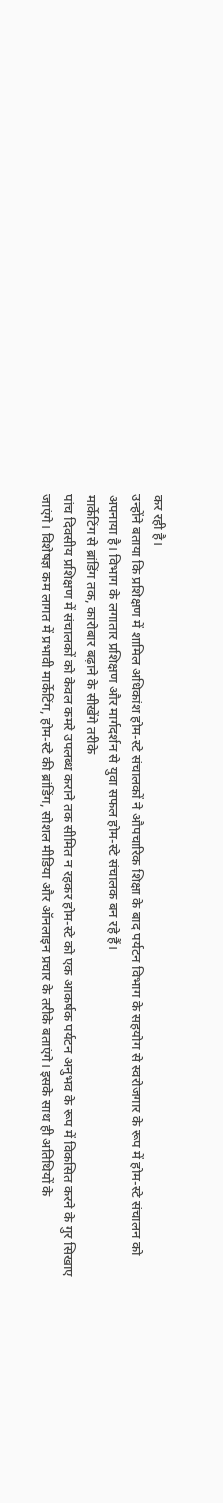कर रही है।
उन्होंने बताया कि प्रशिक्षण में शामिल अधिकांश होम-स्टे संचालकों ने औपचारिक शिक्षा के बाद पर्यटन विभाग के सहयोग से स्वरोजगार के रूप में होम-स्टे संचालन को अपनाया है। विभाग के लगातार प्रशिक्षण और मार्गदर्शन से युवा सफल होम-स्टे संचालक बन रहे हैं।
मार्केटिंग से ब्रांडिंग तक, कारोबार बढ़ाने के सीखेंगे तरीके
पांच दिवसीय प्रशिक्षण में संचालकों को केवल कमरे उपलब्ध कराने तक सीमित न रहकर होम-स्टे को एक आकर्षक पर्यटन अनुभव के रूप में विकसित करने के गुर सिखाए जाएंगे। विशेषज्ञ कम लागत में प्रभावी मार्केटिंग, होम-स्टे की ब्रांडिंग, सोशल मीडिया और ऑनलाइन प्रचार के तरीके बताएंगे। इसके साथ ही अतिथियों के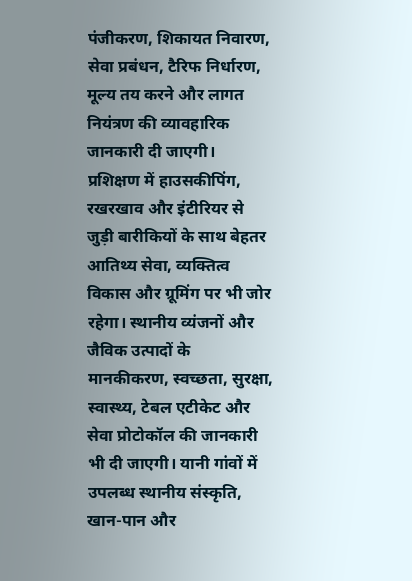पंजीकरण, शिकायत निवारण, सेवा प्रबंधन, टैरिफ निर्धारण, मूल्य तय करने और लागत नियंत्रण की व्यावहारिक जानकारी दी जाएगी।
प्रशिक्षण में हाउसकीपिंग, रखरखाव और इंटीरियर से जुड़ी बारीकियों के साथ बेहतर आतिथ्य सेवा, व्यक्तित्व विकास और ग्रूमिंग पर भी जोर रहेगा। स्थानीय व्यंजनों और जैविक उत्पादों के मानकीकरण, स्वच्छता, सुरक्षा, स्वास्थ्य, टेबल एटीकेट और सेवा प्रोटोकॉल की जानकारी भी दी जाएगी। यानी गांवों में उपलब्ध स्थानीय संस्कृति, खान-पान और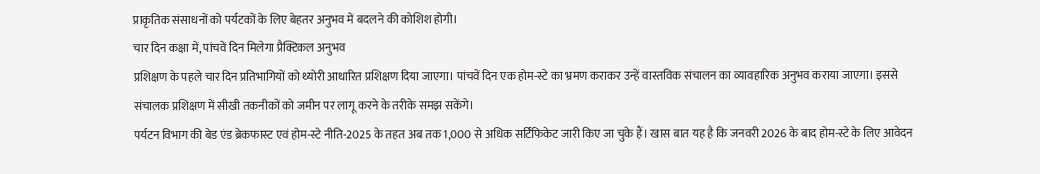प्राकृतिक संसाधनों को पर्यटकों के लिए बेहतर अनुभव में बदलने की कोशिश होगी।
चार दिन कक्षा में, पांचवें दिन मिलेगा प्रैक्टिकल अनुभव
प्रशिक्षण के पहले चार दिन प्रतिभागियों को थ्योरी आधारित प्रशिक्षण दिया जाएगा। पांचवें दिन एक होम-स्टे का भ्रमण कराकर उन्हें वास्तविक संचालन का व्यावहारिक अनुभव कराया जाएगा। इससे संचालक प्रशिक्षण में सीखी तकनीकों को जमीन पर लागू करने के तरीके समझ सकेंगे।
पर्यटन विभाग की बेड एंड ब्रेकफास्ट एवं होम-स्टे नीति-2025 के तहत अब तक 1,000 से अधिक सर्टिफिकेट जारी किए जा चुके हैं। खास बात यह है कि जनवरी 2026 के बाद होम-स्टे के लिए आवेदन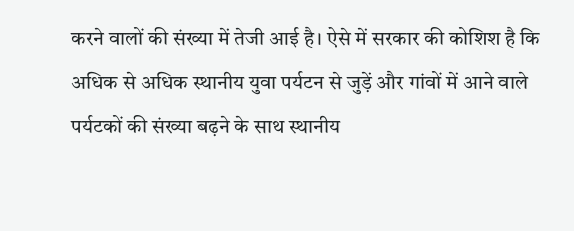करने वालों की संख्या में तेजी आई है। ऐसे में सरकार की कोशिश है कि अधिक से अधिक स्थानीय युवा पर्यटन से जुड़ें और गांवों में आने वाले पर्यटकों की संख्या बढ़ने के साथ स्थानीय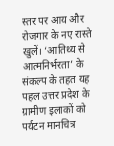स्तर पर आय और रोजगार के नए रास्ते खुलें। ‘आतिथ्य से आत्मनिर्भरता’ के संकल्प के तहत यह पहल उत्तर प्रदेश के ग्रामीण इलाकों को पर्यटन मानचित्र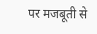पर मजबूती से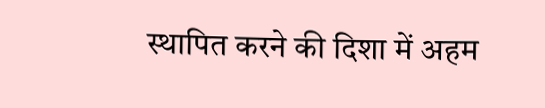स्थापित करने की दिशा में अहम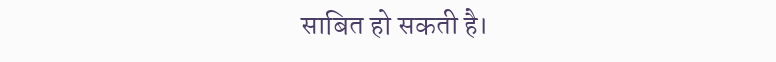साबित हो सकती है।